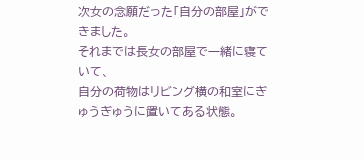次女の念願だった「自分の部屋」ができました。
それまでは長女の部屋で一緒に寝ていて、
自分の荷物はリビング横の和室にぎゅうぎゅうに置いてある状態。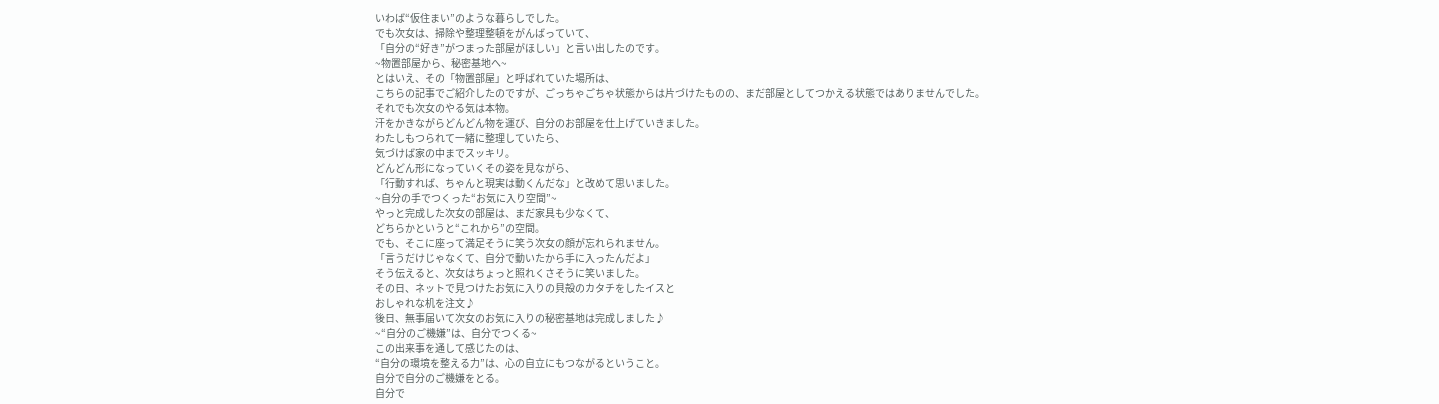いわば“仮住まい”のような暮らしでした。
でも次女は、掃除や整理整頓をがんばっていて、
「自分の“好き”がつまった部屋がほしい」と言い出したのです。
~物置部屋から、秘密基地へ~
とはいえ、その「物置部屋」と呼ばれていた場所は、
こちらの記事でご紹介したのですが、ごっちゃごちゃ状態からは片づけたものの、まだ部屋としてつかえる状態ではありませんでした。
それでも次女のやる気は本物。
汗をかきながらどんどん物を運び、自分のお部屋を仕上げていきました。
わたしもつられて一緒に整理していたら、
気づけば家の中までスッキリ。
どんどん形になっていくその姿を見ながら、
「行動すれば、ちゃんと現実は動くんだな」と改めて思いました。
~自分の手でつくった“お気に入り空間”~
やっと完成した次女の部屋は、まだ家具も少なくて、
どちらかというと“これから”の空間。
でも、そこに座って満足そうに笑う次女の顔が忘れられません。
「言うだけじゃなくて、自分で動いたから手に入ったんだよ」
そう伝えると、次女はちょっと照れくさそうに笑いました。
その日、ネットで見つけたお気に入りの貝殻のカタチをしたイスと
おしゃれな机を注文♪
後日、無事届いて次女のお気に入りの秘密基地は完成しました♪
~“自分のご機嫌”は、自分でつくる~
この出来事を通して感じたのは、
“自分の環境を整える力”は、心の自立にもつながるということ。
自分で自分のご機嫌をとる。
自分で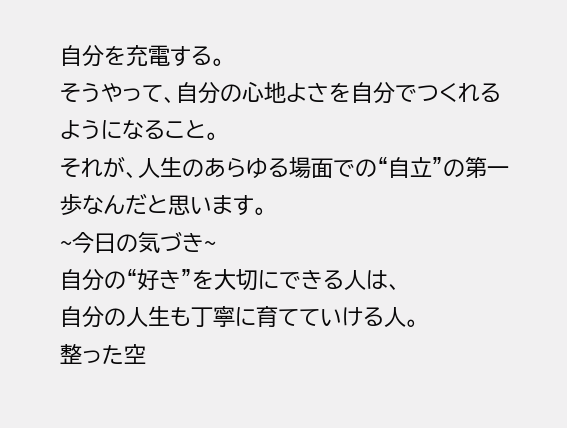自分を充電する。
そうやって、自分の心地よさを自分でつくれるようになること。
それが、人生のあらゆる場面での“自立”の第一歩なんだと思います。
~今日の気づき~
自分の“好き”を大切にできる人は、
自分の人生も丁寧に育てていける人。
整った空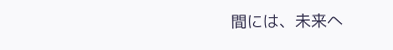間には、未来へ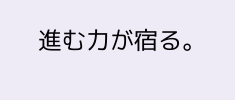進む力が宿る。